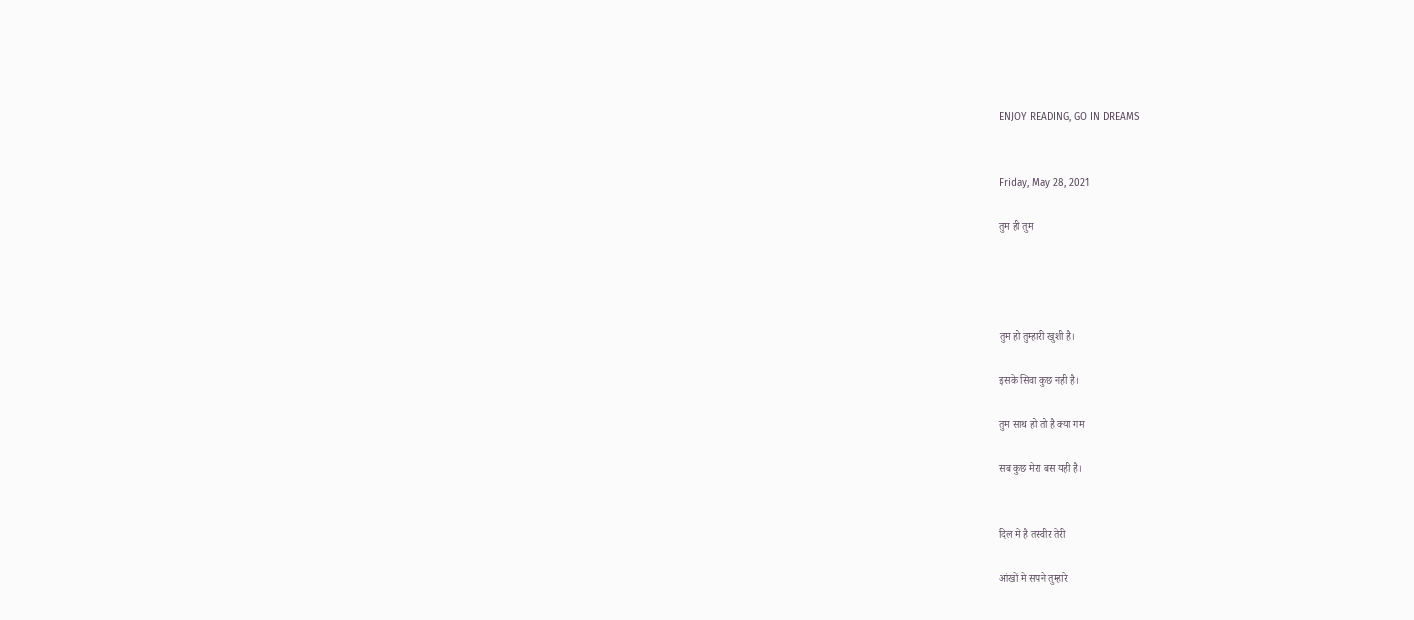ENJOY READING, GO IN DREAMS


Friday, May 28, 2021

तुम ही तुम




तुम हो तुम्हारी खुशी है।

इसके सिवा कुछ नही है।

तुम साथ हो तो है क्या गम

सब कुछ मेरा बस यही है।


दिल मे है तस्वीर तेरी

आंखों मे सपने तुम्हारे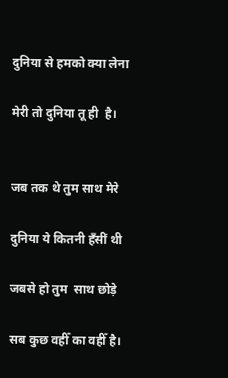दुनिया से हमको क्या लेना

मेरी तो दुनिया तू ही  है।


जब तक थे तुम साथ मेरे

दुनिया ये कितनी हँसीं थी

जबसे हो तुम  साथ छोड़े

सब कुछ वहीँ का वहीँ है।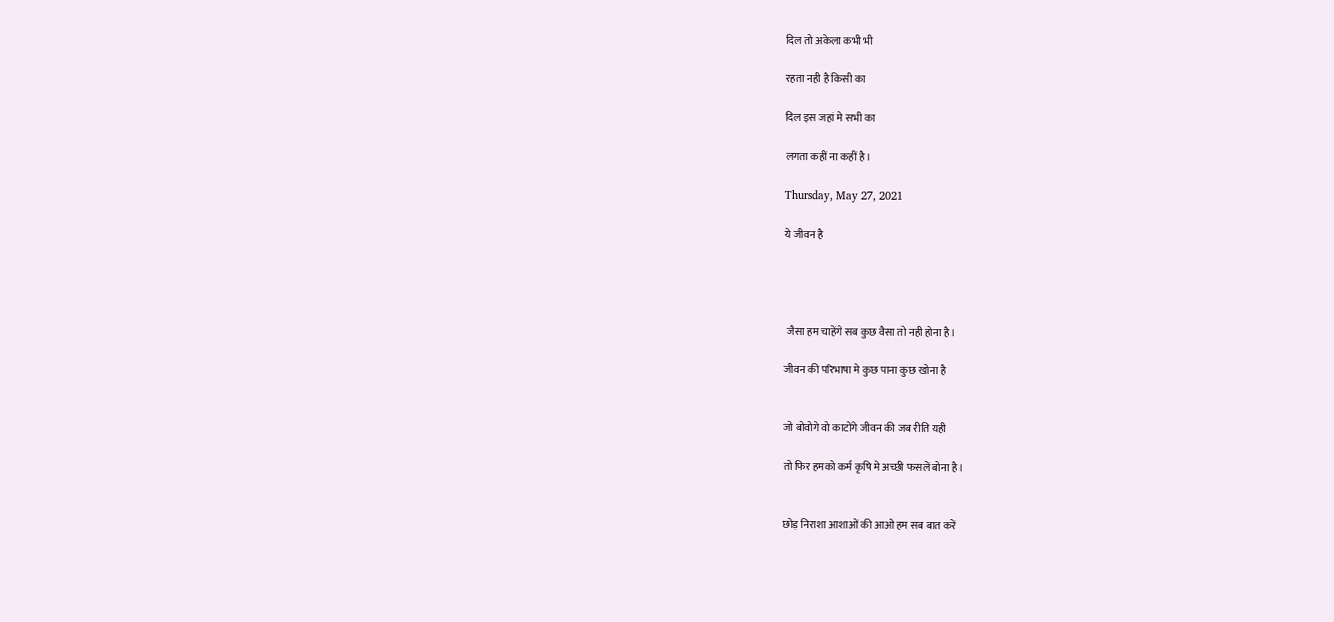दिल तो अकेला कभी भी

रहता नही है किसी का

दिल इस जहां मे सभी का

लगता कहीं ना कहीं है।

Thursday, May 27, 2021

ये जीवन है




 जैसा हम चाहेंगे सब कुछ वैसा तो नही होना है।

जीवन की परिभाषा मे कुछ पाना कुछ खोना है


जो बोवोगे वो काटोंगे जीवन की जब रीति यही

तो फिर हमको कर्म कृषि मे अच्छी फसलें बोना है।


छोड़ निराशा आशाओं की आओ हम सब बात करें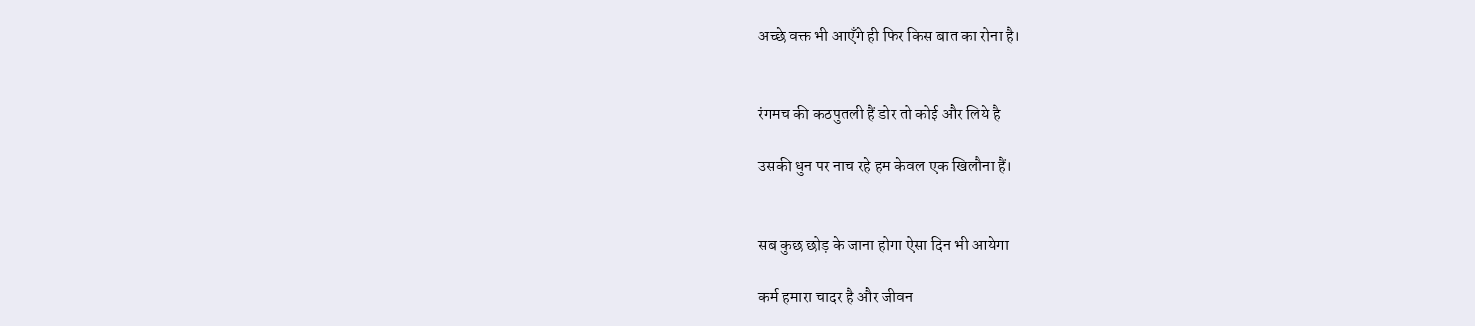अच्छे वक्त भी आएँगे ही फिर किस बात का रोना है।


रंगमच की कठपुतली हैं डोर तो कोई और लिये है

उसकी धुन पर नाच रहे हम केवल एक खिलौना हैं।


सब कुछ छोड़ के जाना होगा ऐसा दिन भी आयेगा

कर्म हमारा चादर है और जीवन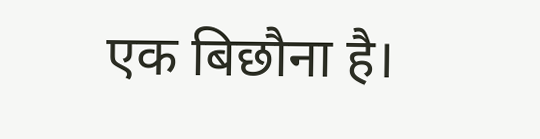एक बिछौना है।